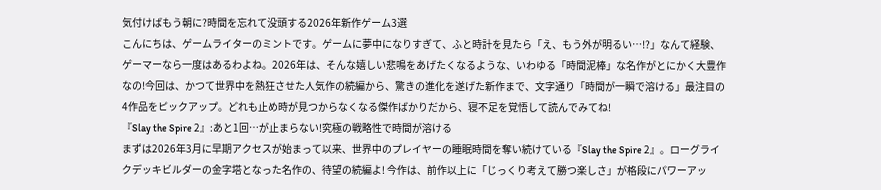気付けばもう朝に?時間を忘れて没頭する2026年新作ゲーム3選
こんにちは、ゲームライターのミントです。ゲームに夢中になりすぎて、ふと時計を見たら「え、もう外が明るい…!?」なんて経験、ゲーマーなら一度はあるわよね。2026年は、そんな嬉しい悲鳴をあげたくなるような、いわゆる「時間泥棒」な名作がとにかく大豊作なの!今回は、かつて世界中を熱狂させた人気作の続編から、驚きの進化を遂げた新作まで、文字通り「時間が一瞬で溶ける」最注目の4作品をピックアップ。どれも止め時が見つからなくなる傑作ばかりだから、寝不足を覚悟して読んでみてね!
『Slay the Spire 2』:あと1回…が止まらない!究極の戦略性で時間が溶ける
まずは2026年3月に早期アクセスが始まって以来、世界中のプレイヤーの睡眠時間を奪い続けている『Slay the Spire 2』。ローグライクデッキビルダーの金字塔となった名作の、待望の続編よ! 今作は、前作以上に「じっくり考えて勝つ楽しさ」が格段にパワーアッ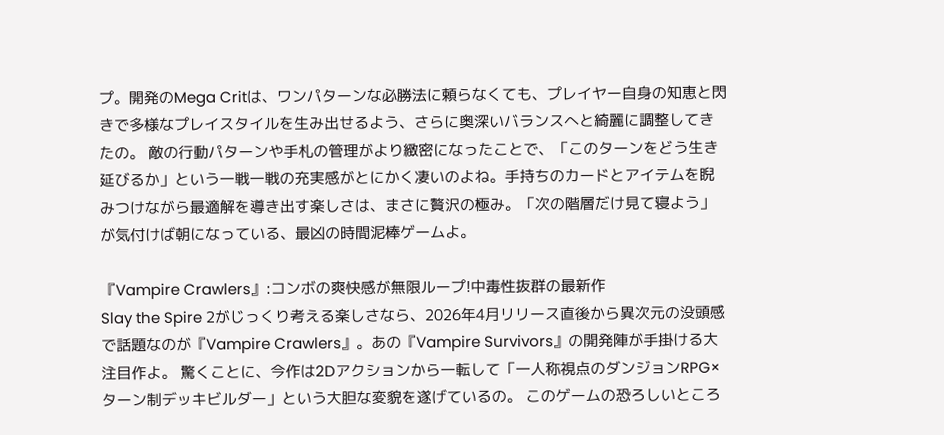プ。開発のMega Critは、ワンパターンな必勝法に頼らなくても、プレイヤー自身の知恵と閃きで多様なプレイスタイルを生み出せるよう、さらに奥深いバランスへと綺麗に調整してきたの。 敵の行動パターンや手札の管理がより緻密になったことで、「このターンをどう生き延びるか」という一戦一戦の充実感がとにかく凄いのよね。手持ちのカードとアイテムを睨みつけながら最適解を導き出す楽しさは、まさに贅沢の極み。「次の階層だけ見て寝よう」が気付けば朝になっている、最凶の時間泥棒ゲームよ。

『Vampire Crawlers』:コンボの爽快感が無限ループ!中毒性抜群の最新作
Slay the Spire 2がじっくり考える楽しさなら、2026年4月リリース直後から異次元の没頭感で話題なのが『Vampire Crawlers』。あの『Vampire Survivors』の開発陣が手掛ける大注目作よ。 驚くことに、今作は2Dアクションから一転して「一人称視点のダンジョンRPG×ターン制デッキビルダー」という大胆な変貌を遂げているの。 このゲームの恐ろしいところ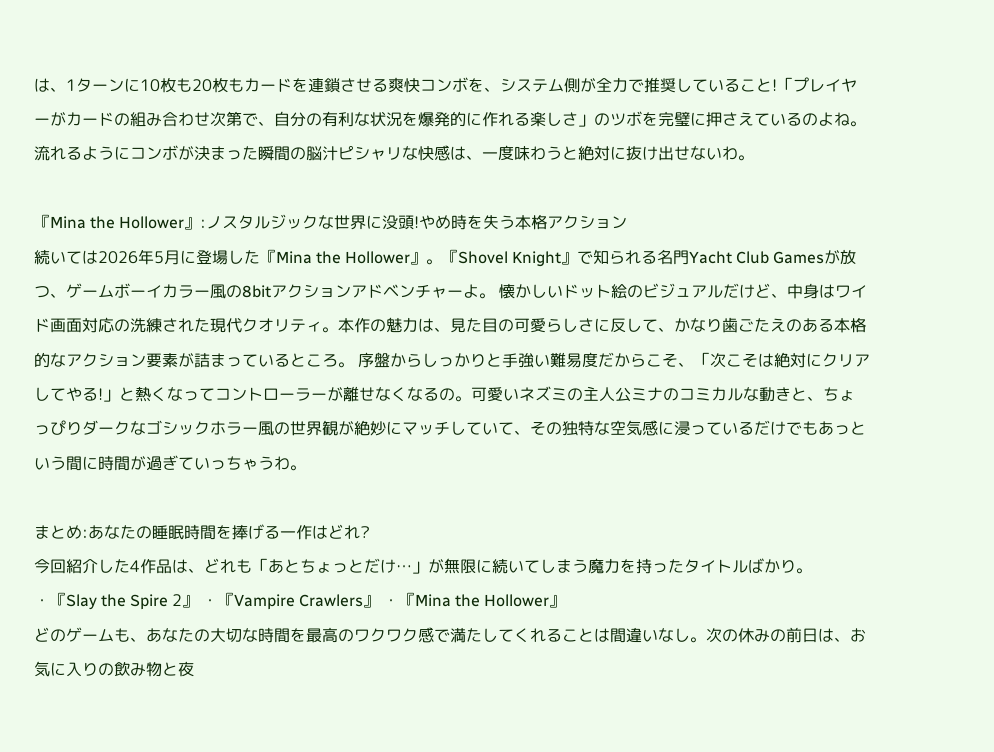は、1ターンに10枚も20枚もカードを連鎖させる爽快コンボを、システム側が全力で推奨していること!「プレイヤーがカードの組み合わせ次第で、自分の有利な状況を爆発的に作れる楽しさ」のツボを完璧に押さえているのよね。流れるようにコンボが決まった瞬間の脳汁ピシャリな快感は、一度味わうと絶対に抜け出せないわ。

『Mina the Hollower』:ノスタルジックな世界に没頭!やめ時を失う本格アクション
続いては2026年5月に登場した『Mina the Hollower』。『Shovel Knight』で知られる名門Yacht Club Gamesが放つ、ゲームボーイカラー風の8bitアクションアドベンチャーよ。 懐かしいドット絵のビジュアルだけど、中身はワイド画面対応の洗練された現代クオリティ。本作の魅力は、見た目の可愛らしさに反して、かなり歯ごたえのある本格的なアクション要素が詰まっているところ。 序盤からしっかりと手強い難易度だからこそ、「次こそは絶対にクリアしてやる!」と熱くなってコントローラーが離せなくなるの。可愛いネズミの主人公ミナのコミカルな動きと、ちょっぴりダークなゴシックホラー風の世界観が絶妙にマッチしていて、その独特な空気感に浸っているだけでもあっという間に時間が過ぎていっちゃうわ。

まとめ:あなたの睡眠時間を捧げる一作はどれ?
今回紹介した4作品は、どれも「あとちょっとだけ…」が無限に続いてしまう魔力を持ったタイトルばかり。
・『Slay the Spire 2』 ・『Vampire Crawlers』 ・『Mina the Hollower』
どのゲームも、あなたの大切な時間を最高のワクワク感で満たしてくれることは間違いなし。次の休みの前日は、お気に入りの飲み物と夜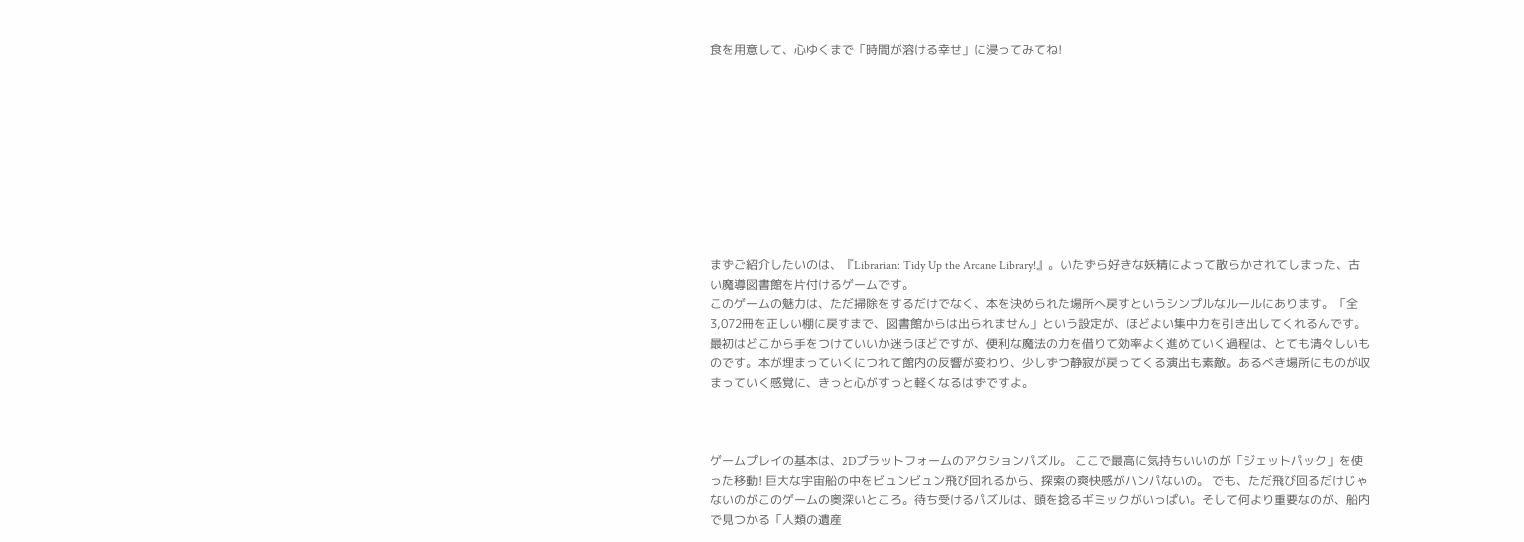食を用意して、心ゆくまで「時間が溶ける幸せ」に浸ってみてね!










まずご紹介したいのは、『Librarian: Tidy Up the Arcane Library!』。いたずら好きな妖精によって散らかされてしまった、古い魔導図書館を片付けるゲームです。
このゲームの魅力は、ただ掃除をするだけでなく、本を決められた場所へ戻すというシンプルなルールにあります。「全3,072冊を正しい棚に戻すまで、図書館からは出られません」という設定が、ほどよい集中力を引き出してくれるんです。
最初はどこから手をつけていいか迷うほどですが、便利な魔法の力を借りて効率よく進めていく過程は、とても清々しいものです。本が埋まっていくにつれて館内の反響が変わり、少しずつ静寂が戻ってくる演出も素敵。あるべき場所にものが収まっていく感覚に、きっと心がすっと軽くなるはずですよ。



ゲームプレイの基本は、2Dプラットフォームのアクションパズル。 ここで最高に気持ちいいのが「ジェットパック」を使った移動! 巨大な宇宙船の中をビュンビュン飛び回れるから、探索の爽快感がハンパないの。 でも、ただ飛び回るだけじゃないのがこのゲームの奥深いところ。待ち受けるパズルは、頭を捻るギミックがいっぱい。そして何より重要なのが、船内で見つかる「人類の遺産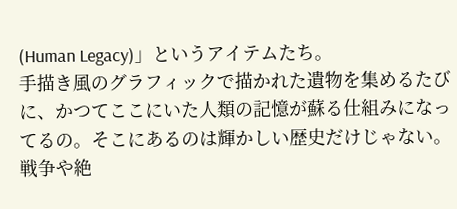(Human Legacy)」というアイテムたち。
手描き風のグラフィックで描かれた遺物を集めるたびに、かつてここにいた人類の記憶が蘇る仕組みになってるの。そこにあるのは輝かしい歴史だけじゃない。戦争や絶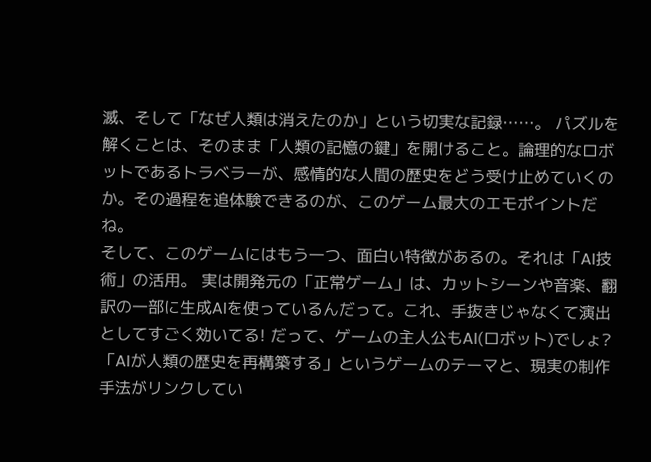滅、そして「なぜ人類は消えたのか」という切実な記録……。 パズルを解くことは、そのまま「人類の記憶の鍵」を開けること。論理的なロボットであるトラベラーが、感情的な人間の歴史をどう受け止めていくのか。その過程を追体験できるのが、このゲーム最大のエモポイントだね。
そして、このゲームにはもう一つ、面白い特徴があるの。それは「AI技術」の活用。 実は開発元の「正常ゲーム」は、カットシーンや音楽、翻訳の一部に生成AIを使っているんだって。これ、手抜きじゃなくて演出としてすごく効いてる! だって、ゲームの主人公もAI(ロボット)でしょ? 「AIが人類の歴史を再構築する」というゲームのテーマと、現実の制作手法がリンクしてい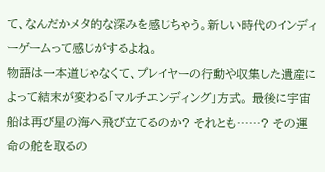て、なんだかメタ的な深みを感じちゃう。新しい時代のインディーゲームって感じがするよね。
物語は一本道じゃなくて、プレイヤーの行動や収集した遺産によって結末が変わる「マルチエンディング」方式。 最後に宇宙船は再び星の海へ飛び立てるのか? それとも……? その運命の舵を取るの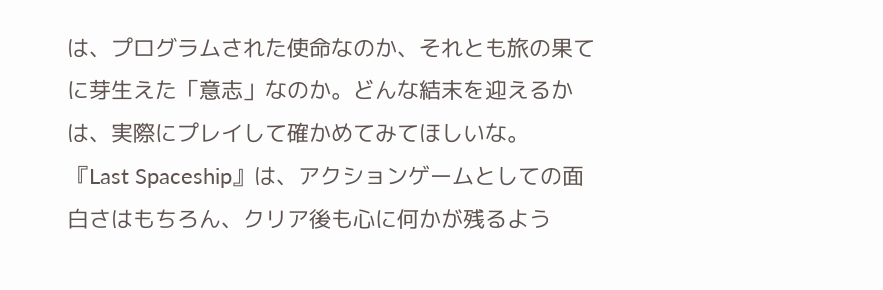は、プログラムされた使命なのか、それとも旅の果てに芽生えた「意志」なのか。どんな結末を迎えるかは、実際にプレイして確かめてみてほしいな。
『Last Spaceship』は、アクションゲームとしての面白さはもちろん、クリア後も心に何かが残るよう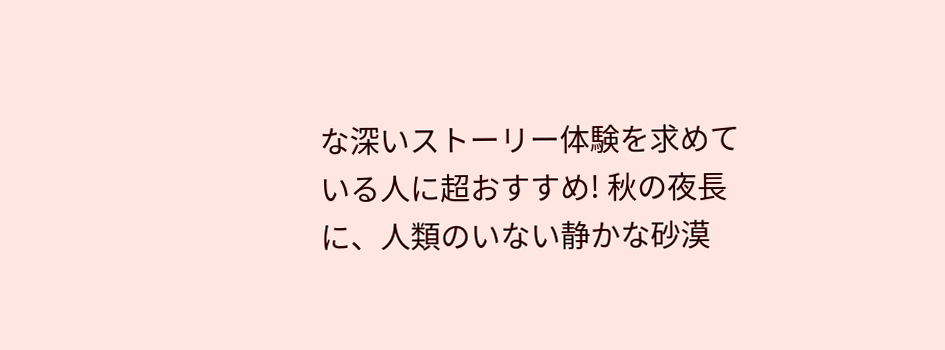な深いストーリー体験を求めている人に超おすすめ! 秋の夜長に、人類のいない静かな砂漠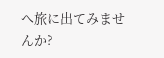へ旅に出てみませんか?